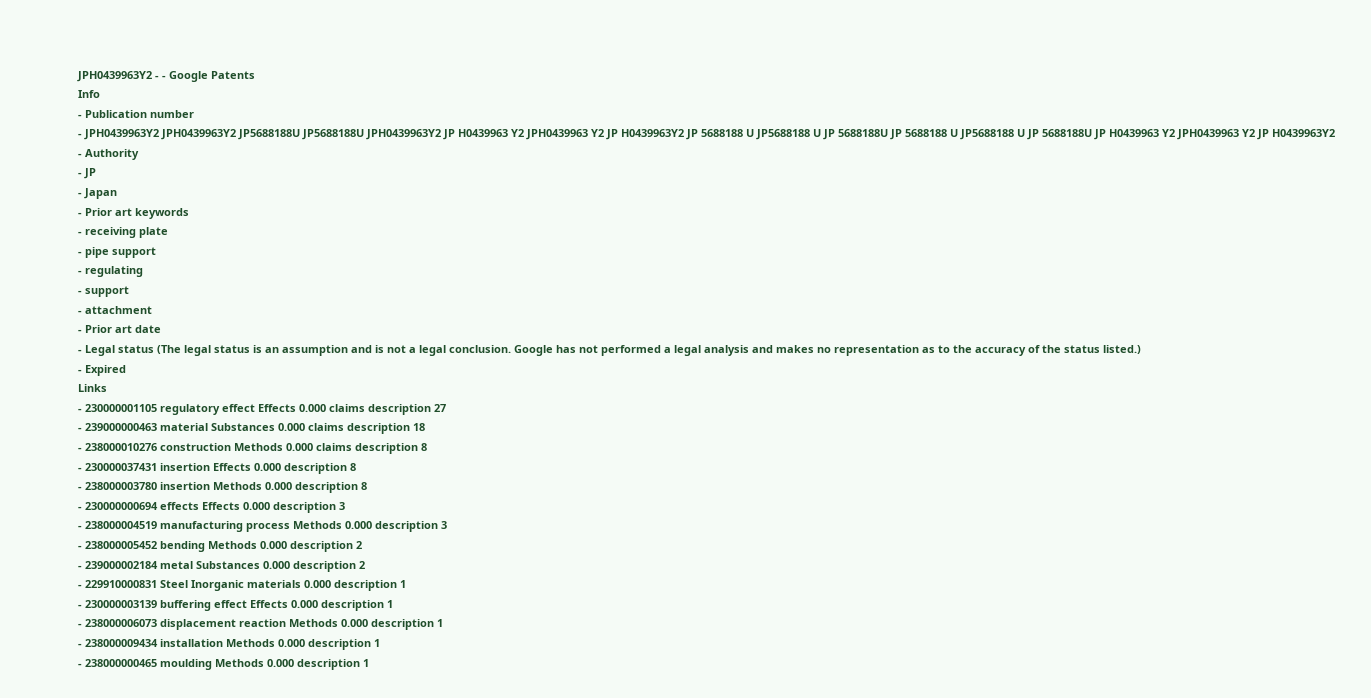JPH0439963Y2 - - Google Patents
Info
- Publication number
- JPH0439963Y2 JPH0439963Y2 JP5688188U JP5688188U JPH0439963Y2 JP H0439963 Y2 JPH0439963 Y2 JP H0439963Y2 JP 5688188 U JP5688188 U JP 5688188U JP 5688188 U JP5688188 U JP 5688188U JP H0439963 Y2 JPH0439963 Y2 JP H0439963Y2
- Authority
- JP
- Japan
- Prior art keywords
- receiving plate
- pipe support
- regulating
- support
- attachment
- Prior art date
- Legal status (The legal status is an assumption and is not a legal conclusion. Google has not performed a legal analysis and makes no representation as to the accuracy of the status listed.)
- Expired
Links
- 230000001105 regulatory effect Effects 0.000 claims description 27
- 239000000463 material Substances 0.000 claims description 18
- 238000010276 construction Methods 0.000 claims description 8
- 230000037431 insertion Effects 0.000 description 8
- 238000003780 insertion Methods 0.000 description 8
- 230000000694 effects Effects 0.000 description 3
- 238000004519 manufacturing process Methods 0.000 description 3
- 238000005452 bending Methods 0.000 description 2
- 239000002184 metal Substances 0.000 description 2
- 229910000831 Steel Inorganic materials 0.000 description 1
- 230000003139 buffering effect Effects 0.000 description 1
- 238000006073 displacement reaction Methods 0.000 description 1
- 238000009434 installation Methods 0.000 description 1
- 238000000465 moulding Methods 0.000 description 1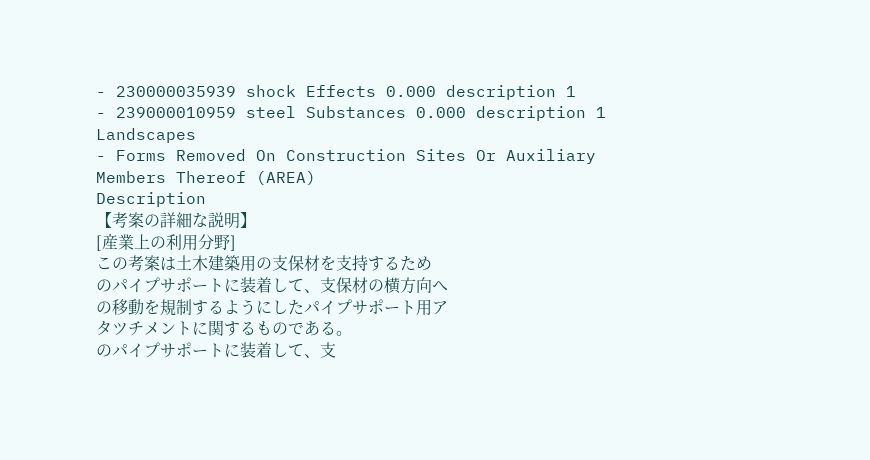- 230000035939 shock Effects 0.000 description 1
- 239000010959 steel Substances 0.000 description 1
Landscapes
- Forms Removed On Construction Sites Or Auxiliary Members Thereof (AREA)
Description
【考案の詳細な説明】
[産業上の利用分野]
この考案は土木建築用の支保材を支持するため
のパイプサポートに装着して、支保材の横方向へ
の移動を規制するようにしたパイプサポート用ア
タツチメントに関するものである。
のパイプサポートに装着して、支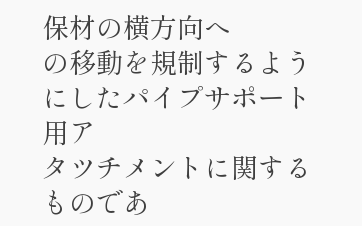保材の横方向へ
の移動を規制するようにしたパイプサポート用ア
タツチメントに関するものであ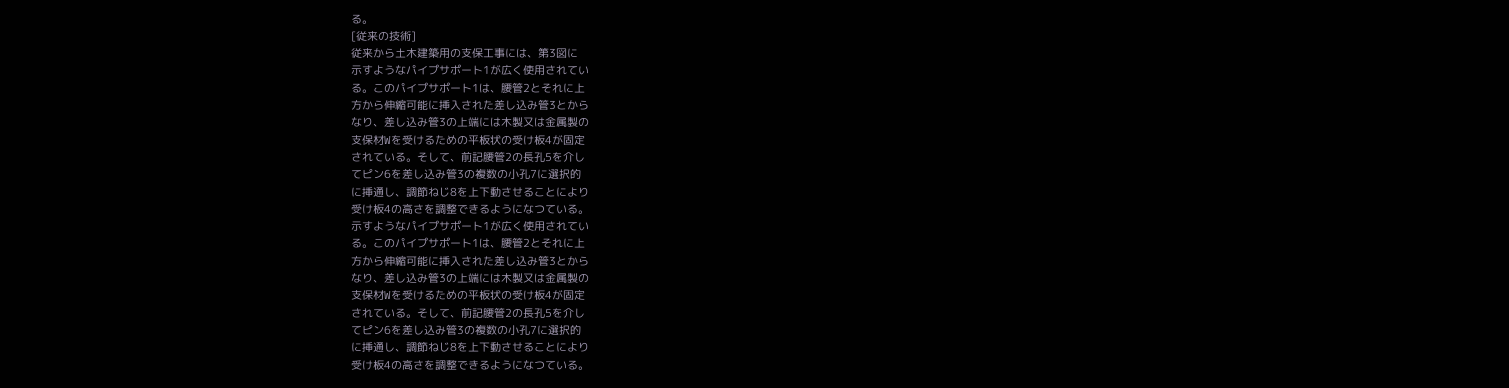る。
[従来の技術]
従来から土木建築用の支保工事には、第3図に
示すようなパイプサポート1が広く使用されてい
る。このパイプサポート1は、腰管2とそれに上
方から伸縮可能に挿入された差し込み管3とから
なり、差し込み管3の上端には木製又は金属製の
支保材Wを受けるための平板状の受け板4が固定
されている。そして、前記腰管2の長孔5を介し
てピン6を差し込み管3の複数の小孔7に選択的
に挿通し、調節ねじ8を上下動させることにより
受け板4の高さを調整できるようになつている。
示すようなパイプサポート1が広く使用されてい
る。このパイプサポート1は、腰管2とそれに上
方から伸縮可能に挿入された差し込み管3とから
なり、差し込み管3の上端には木製又は金属製の
支保材Wを受けるための平板状の受け板4が固定
されている。そして、前記腰管2の長孔5を介し
てピン6を差し込み管3の複数の小孔7に選択的
に挿通し、調節ねじ8を上下動させることにより
受け板4の高さを調整できるようになつている。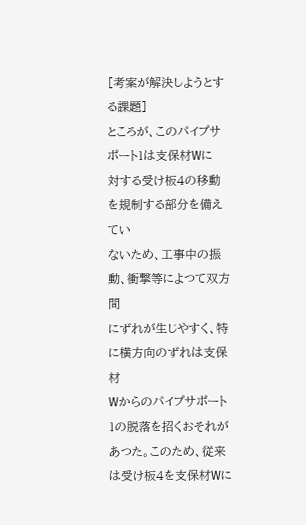[考案が解決しようとする課題]
ところが、このパイプサポート1は支保材Wに
対する受け板4の移動を規制する部分を備えてい
ないため、工事中の振動、衝撃等によつて双方間
にずれが生じやすく、特に横方向のずれは支保材
Wからのパイプサポート1の脱落を招くおそれが
あつた。このため、従来は受け板4を支保材Wに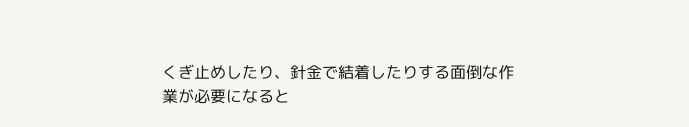くぎ止めしたり、針金で結着したりする面倒な作
業が必要になると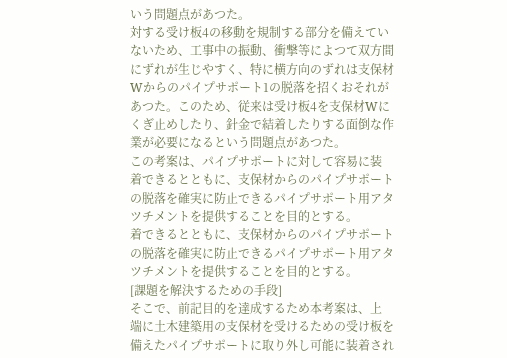いう問題点があつた。
対する受け板4の移動を規制する部分を備えてい
ないため、工事中の振動、衝撃等によつて双方間
にずれが生じやすく、特に横方向のずれは支保材
Wからのパイプサポート1の脱落を招くおそれが
あつた。このため、従来は受け板4を支保材Wに
くぎ止めしたり、針金で結着したりする面倒な作
業が必要になるという問題点があつた。
この考案は、パイプサポートに対して容易に装
着できるとともに、支保材からのパイプサポート
の脱落を確実に防止できるパイプサポート用アタ
ツチメントを提供することを目的とする。
着できるとともに、支保材からのパイプサポート
の脱落を確実に防止できるパイプサポート用アタ
ツチメントを提供することを目的とする。
[課題を解決するための手段]
そこで、前記目的を達成するため本考案は、上
端に土木建築用の支保材を受けるための受け板を
備えたパイプサポートに取り外し可能に装着され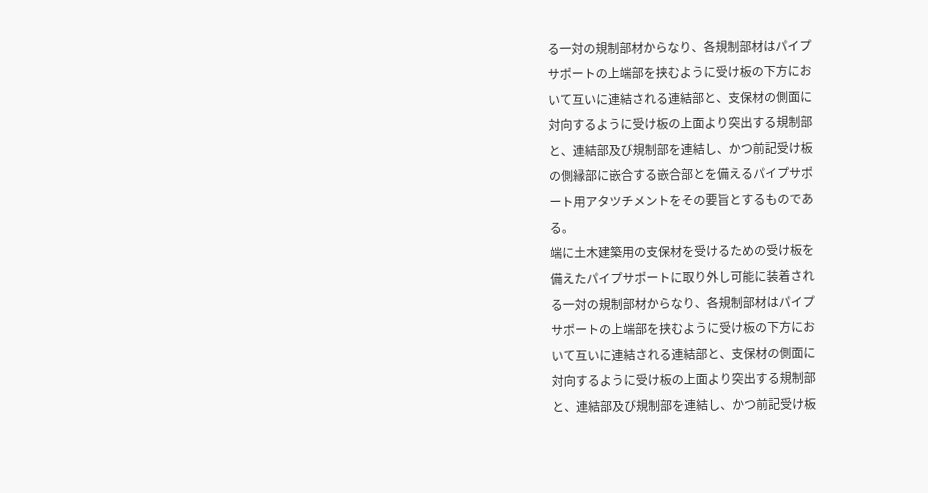る一対の規制部材からなり、各規制部材はパイプ
サポートの上端部を挟むように受け板の下方にお
いて互いに連結される連結部と、支保材の側面に
対向するように受け板の上面より突出する規制部
と、連結部及び規制部を連結し、かつ前記受け板
の側縁部に嵌合する嵌合部とを備えるパイプサポ
ート用アタツチメントをその要旨とするものであ
る。
端に土木建築用の支保材を受けるための受け板を
備えたパイプサポートに取り外し可能に装着され
る一対の規制部材からなり、各規制部材はパイプ
サポートの上端部を挟むように受け板の下方にお
いて互いに連結される連結部と、支保材の側面に
対向するように受け板の上面より突出する規制部
と、連結部及び規制部を連結し、かつ前記受け板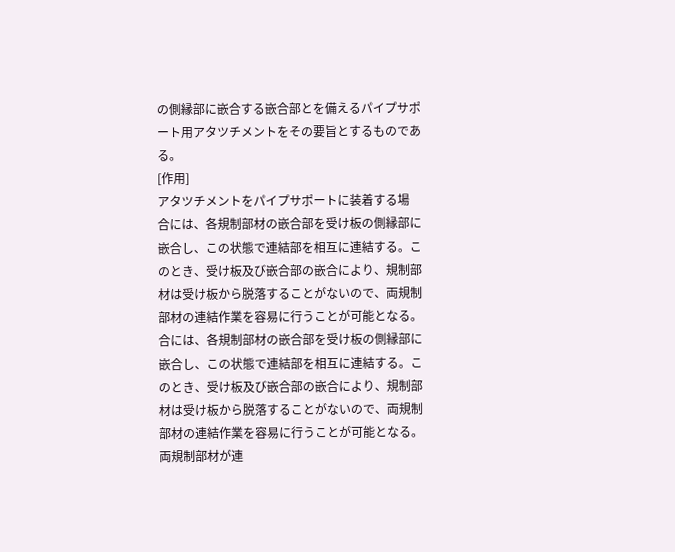の側縁部に嵌合する嵌合部とを備えるパイプサポ
ート用アタツチメントをその要旨とするものであ
る。
[作用]
アタツチメントをパイプサポートに装着する場
合には、各規制部材の嵌合部を受け板の側縁部に
嵌合し、この状態で連結部を相互に連結する。こ
のとき、受け板及び嵌合部の嵌合により、規制部
材は受け板から脱落することがないので、両規制
部材の連結作業を容易に行うことが可能となる。
合には、各規制部材の嵌合部を受け板の側縁部に
嵌合し、この状態で連結部を相互に連結する。こ
のとき、受け板及び嵌合部の嵌合により、規制部
材は受け板から脱落することがないので、両規制
部材の連結作業を容易に行うことが可能となる。
両規制部材が連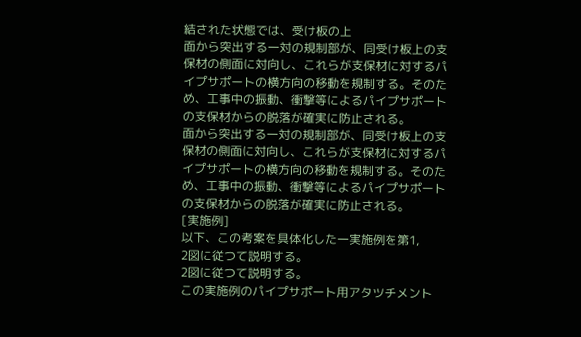結された状態では、受け板の上
面から突出する一対の規制部が、同受け板上の支
保材の側面に対向し、これらが支保材に対するパ
イプサポートの横方向の移動を規制する。そのた
め、工事中の振動、衝撃等によるパイプサポート
の支保材からの脱落が確実に防止される。
面から突出する一対の規制部が、同受け板上の支
保材の側面に対向し、これらが支保材に対するパ
イプサポートの横方向の移動を規制する。そのた
め、工事中の振動、衝撃等によるパイプサポート
の支保材からの脱落が確実に防止される。
[実施例]
以下、この考案を具体化した一実施例を第1,
2図に従つて説明する。
2図に従つて説明する。
この実施例のパイプサポート用アタツチメント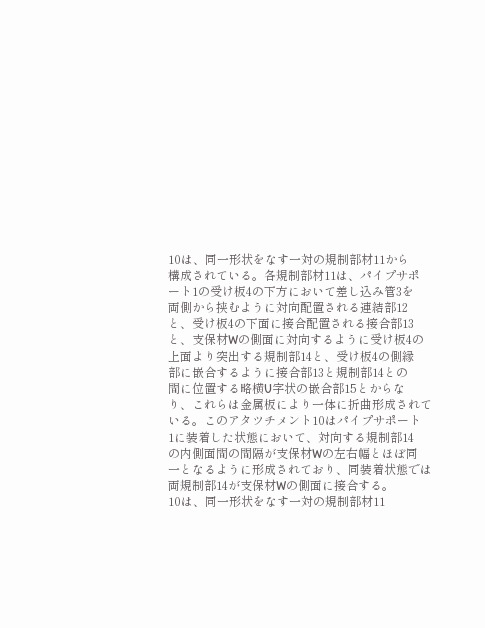10は、同一形状をなす一対の規制部材11から
構成されている。各規制部材11は、パイプサポ
ート1の受け板4の下方において差し込み管3を
両側から挟むように対向配置される連結部12
と、受け板4の下面に接合配置される接合部13
と、支保材Wの側面に対向するように受け板4の
上面より突出する規制部14と、受け板4の側縁
部に嵌合するように接合部13と規制部14との
間に位置する略横U字状の嵌合部15とからな
り、これらは金属板により一体に折曲形成されて
いる。このアタツチメント10はパイプサポート
1に装着した状態において、対向する規制部14
の内側面間の間隔が支保材Wの左右幅とほぼ同
一となるように形成されており、同装着状態では
両規制部14が支保材Wの側面に接合する。
10は、同一形状をなす一対の規制部材11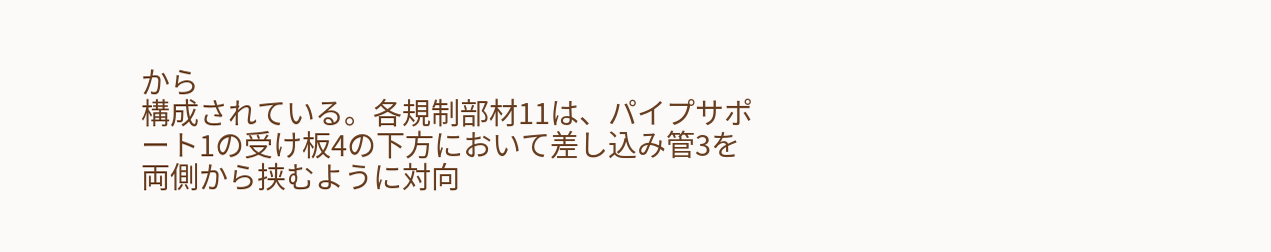から
構成されている。各規制部材11は、パイプサポ
ート1の受け板4の下方において差し込み管3を
両側から挟むように対向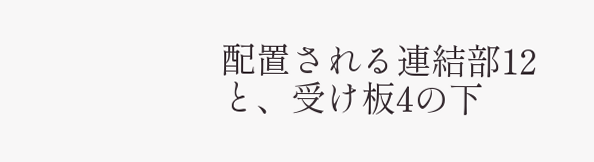配置される連結部12
と、受け板4の下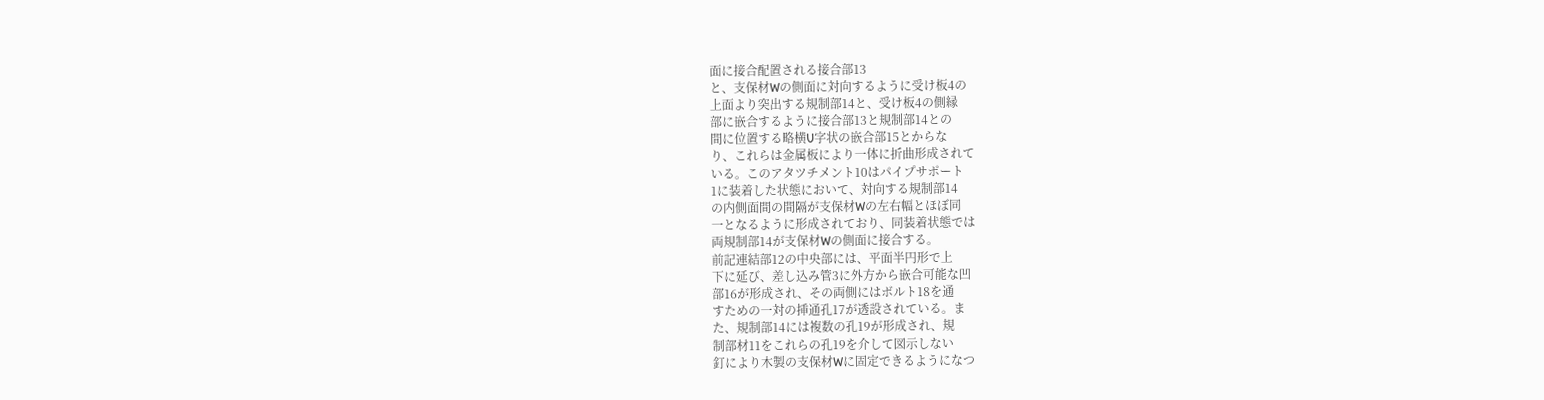面に接合配置される接合部13
と、支保材Wの側面に対向するように受け板4の
上面より突出する規制部14と、受け板4の側縁
部に嵌合するように接合部13と規制部14との
間に位置する略横U字状の嵌合部15とからな
り、これらは金属板により一体に折曲形成されて
いる。このアタツチメント10はパイプサポート
1に装着した状態において、対向する規制部14
の内側面間の間隔が支保材Wの左右幅とほぼ同
一となるように形成されており、同装着状態では
両規制部14が支保材Wの側面に接合する。
前記連結部12の中央部には、平面半円形で上
下に延び、差し込み管3に外方から嵌合可能な凹
部16が形成され、その両側にはボルト18を通
すための一対の挿通孔17が透設されている。ま
た、規制部14には複数の孔19が形成され、規
制部材11をこれらの孔19を介して図示しない
釘により木製の支保材Wに固定できるようになつ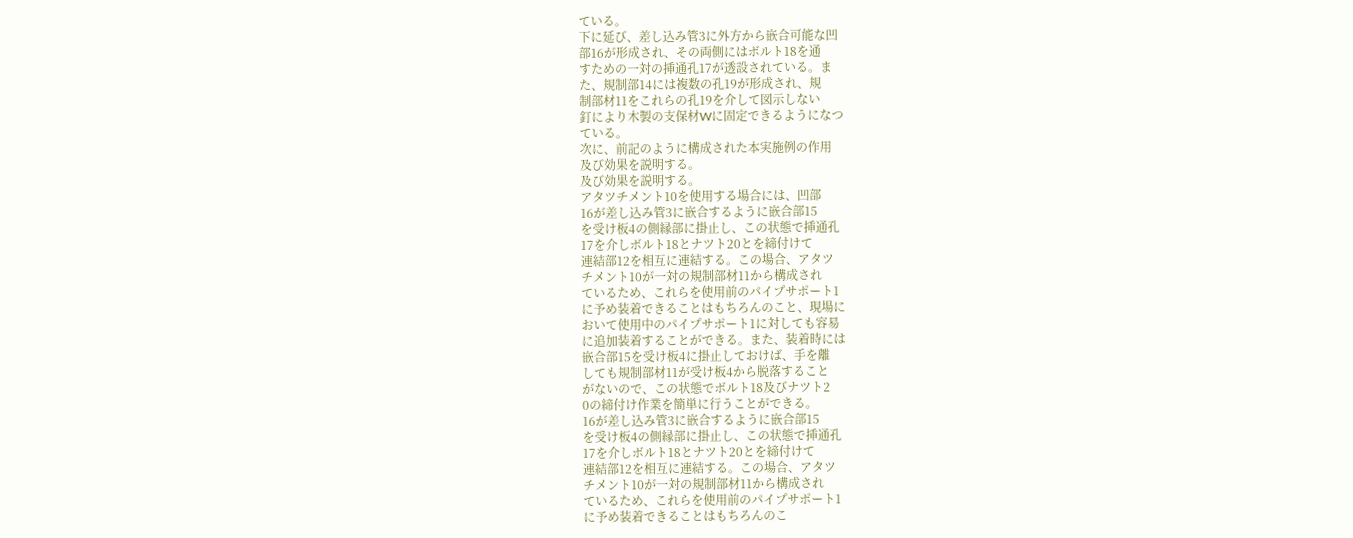ている。
下に延び、差し込み管3に外方から嵌合可能な凹
部16が形成され、その両側にはボルト18を通
すための一対の挿通孔17が透設されている。ま
た、規制部14には複数の孔19が形成され、規
制部材11をこれらの孔19を介して図示しない
釘により木製の支保材Wに固定できるようになつ
ている。
次に、前記のように構成された本実施例の作用
及び効果を説明する。
及び効果を説明する。
アタツチメント10を使用する場合には、凹部
16が差し込み管3に嵌合するように嵌合部15
を受け板4の側縁部に掛止し、この状態で挿通孔
17を介しボルト18とナツト20とを締付けて
連結部12を相互に連結する。この場合、アタツ
チメント10が一対の規制部材11から構成され
ているため、これらを使用前のパイプサポート1
に予め装着できることはもちろんのこと、現場に
おいて使用中のパイプサポート1に対しても容易
に追加装着することができる。また、装着時には
嵌合部15を受け板4に掛止しておけば、手を離
しても規制部材11が受け板4から脱落すること
がないので、この状態でボルト18及びナツト2
0の締付け作業を簡単に行うことができる。
16が差し込み管3に嵌合するように嵌合部15
を受け板4の側縁部に掛止し、この状態で挿通孔
17を介しボルト18とナツト20とを締付けて
連結部12を相互に連結する。この場合、アタツ
チメント10が一対の規制部材11から構成され
ているため、これらを使用前のパイプサポート1
に予め装着できることはもちろんのこ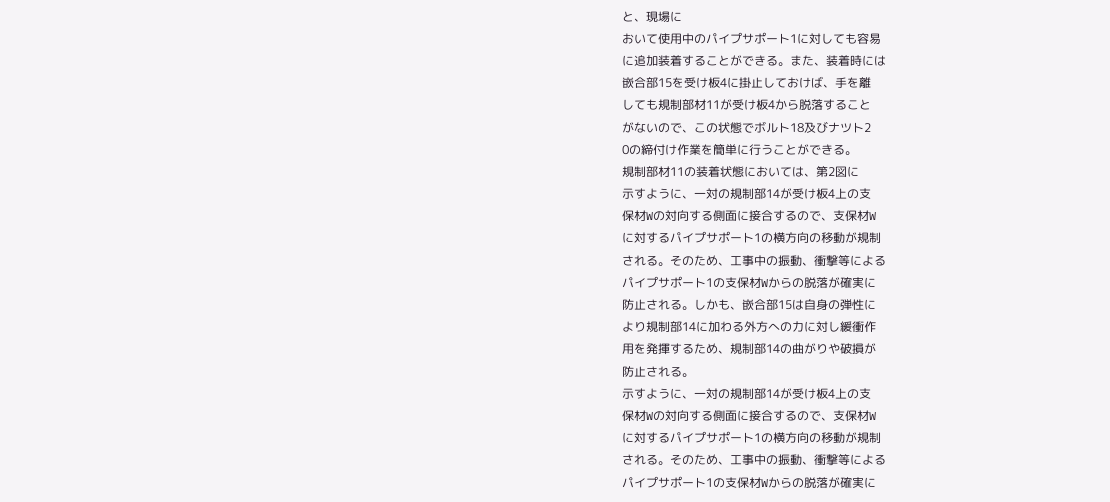と、現場に
おいて使用中のパイプサポート1に対しても容易
に追加装着することができる。また、装着時には
嵌合部15を受け板4に掛止しておけば、手を離
しても規制部材11が受け板4から脱落すること
がないので、この状態でボルト18及びナツト2
0の締付け作業を簡単に行うことができる。
規制部材11の装着状態においては、第2図に
示すように、一対の規制部14が受け板4上の支
保材Wの対向する側面に接合するので、支保材W
に対するパイプサポート1の横方向の移動が規制
される。そのため、工事中の振動、衝撃等による
パイプサポート1の支保材Wからの脱落が確実に
防止される。しかも、嵌合部15は自身の弾性に
より規制部14に加わる外方への力に対し緩衝作
用を発揮するため、規制部14の曲がりや破損が
防止される。
示すように、一対の規制部14が受け板4上の支
保材Wの対向する側面に接合するので、支保材W
に対するパイプサポート1の横方向の移動が規制
される。そのため、工事中の振動、衝撃等による
パイプサポート1の支保材Wからの脱落が確実に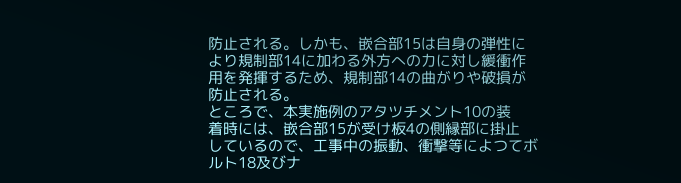防止される。しかも、嵌合部15は自身の弾性に
より規制部14に加わる外方への力に対し緩衝作
用を発揮するため、規制部14の曲がりや破損が
防止される。
ところで、本実施例のアタツチメント10の装
着時には、嵌合部15が受け板4の側縁部に掛止
しているので、工事中の振動、衝撃等によつてボ
ルト18及びナ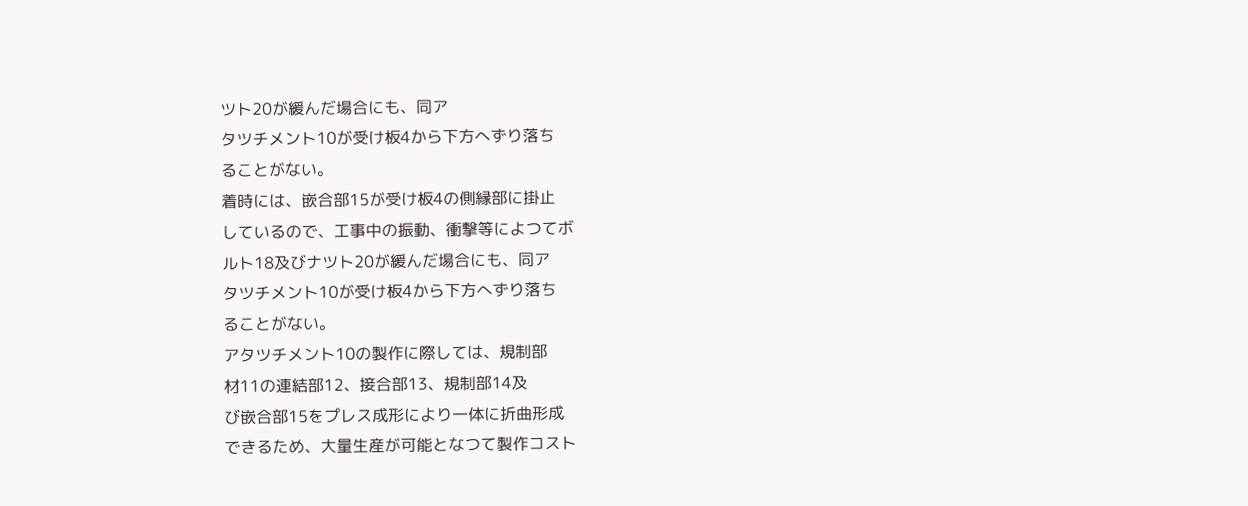ツト20が緩んだ場合にも、同ア
タツチメント10が受け板4から下方へずり落ち
ることがない。
着時には、嵌合部15が受け板4の側縁部に掛止
しているので、工事中の振動、衝撃等によつてボ
ルト18及びナツト20が緩んだ場合にも、同ア
タツチメント10が受け板4から下方へずり落ち
ることがない。
アタツチメント10の製作に際しては、規制部
材11の連結部12、接合部13、規制部14及
び嵌合部15をプレス成形により一体に折曲形成
できるため、大量生産が可能となつて製作コスト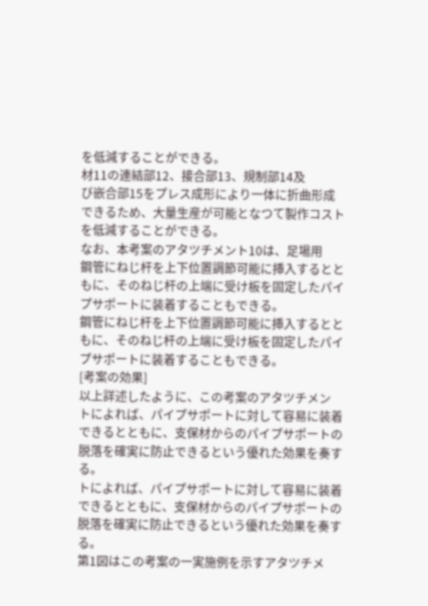を低減することができる。
材11の連結部12、接合部13、規制部14及
び嵌合部15をプレス成形により一体に折曲形成
できるため、大量生産が可能となつて製作コスト
を低減することができる。
なお、本考案のアタツチメント10は、足場用
鋼管にねじ杆を上下位置調節可能に挿入するとと
もに、そのねじ杆の上端に受け板を固定したパイ
プサポートに装着することもできる。
鋼管にねじ杆を上下位置調節可能に挿入するとと
もに、そのねじ杆の上端に受け板を固定したパイ
プサポートに装着することもできる。
[考案の効果]
以上詳述したように、この考案のアタツチメン
トによれば、パイプサポートに対して容易に装着
できるとともに、支保材からのパイプサポートの
脱落を確実に防止できるという優れた効果を奏す
る。
トによれば、パイプサポートに対して容易に装着
できるとともに、支保材からのパイプサポートの
脱落を確実に防止できるという優れた効果を奏す
る。
第1図はこの考案の一実施例を示すアタツチメ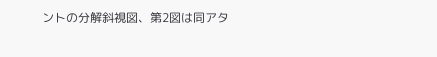ントの分解斜視図、第2図は同アタ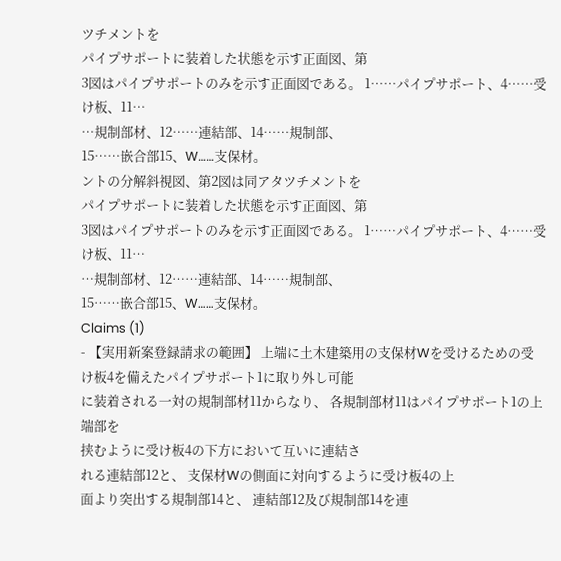ツチメントを
パイプサポートに装着した状態を示す正面図、第
3図はパイプサポートのみを示す正面図である。 1……パイプサポート、4……受け板、11…
…規制部材、12……連結部、14……規制部、
15……嵌合部15、W……支保材。
ントの分解斜視図、第2図は同アタツチメントを
パイプサポートに装着した状態を示す正面図、第
3図はパイプサポートのみを示す正面図である。 1……パイプサポート、4……受け板、11…
…規制部材、12……連結部、14……規制部、
15……嵌合部15、W……支保材。
Claims (1)
- 【実用新案登録請求の範囲】 上端に土木建築用の支保材Wを受けるための受
け板4を備えたパイプサポート1に取り外し可能
に装着される一対の規制部材11からなり、 各規制部材11はパイプサポート1の上端部を
挟むように受け板4の下方において互いに連結さ
れる連結部12と、 支保材Wの側面に対向するように受け板4の上
面より突出する規制部14と、 連結部12及び規制部14を連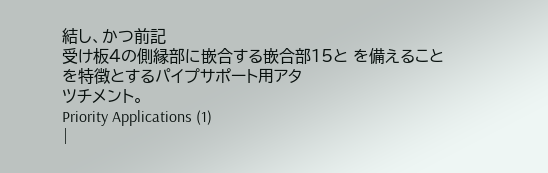結し、かつ前記
受け板4の側縁部に嵌合する嵌合部15と を備えることを特徴とするパイプサポート用アタ
ツチメント。
Priority Applications (1)
|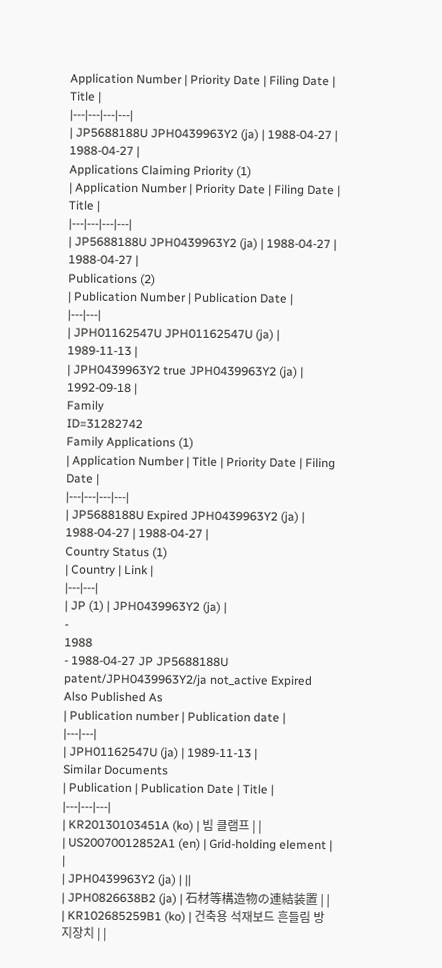Application Number | Priority Date | Filing Date | Title |
|---|---|---|---|
| JP5688188U JPH0439963Y2 (ja) | 1988-04-27 | 1988-04-27 |
Applications Claiming Priority (1)
| Application Number | Priority Date | Filing Date | Title |
|---|---|---|---|
| JP5688188U JPH0439963Y2 (ja) | 1988-04-27 | 1988-04-27 |
Publications (2)
| Publication Number | Publication Date |
|---|---|
| JPH01162547U JPH01162547U (ja) | 1989-11-13 |
| JPH0439963Y2 true JPH0439963Y2 (ja) | 1992-09-18 |
Family
ID=31282742
Family Applications (1)
| Application Number | Title | Priority Date | Filing Date |
|---|---|---|---|
| JP5688188U Expired JPH0439963Y2 (ja) | 1988-04-27 | 1988-04-27 |
Country Status (1)
| Country | Link |
|---|---|
| JP (1) | JPH0439963Y2 (ja) |
-
1988
- 1988-04-27 JP JP5688188U patent/JPH0439963Y2/ja not_active Expired
Also Published As
| Publication number | Publication date |
|---|---|
| JPH01162547U (ja) | 1989-11-13 |
Similar Documents
| Publication | Publication Date | Title |
|---|---|---|
| KR20130103451A (ko) | 빔 클램프 | |
| US20070012852A1 (en) | Grid-holding element | |
| JPH0439963Y2 (ja) | ||
| JPH0826638B2 (ja) | 石材等構造物の連結装置 | |
| KR102685259B1 (ko) | 건축용 석재보드 흔들림 방지장치 | |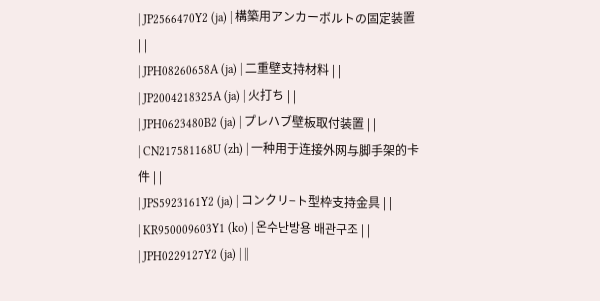| JP2566470Y2 (ja) | 構築用アンカーボルトの固定装置 | |
| JPH08260658A (ja) | 二重壁支持材料 | |
| JP2004218325A (ja) | 火打ち | |
| JPH0623480B2 (ja) | プレハブ壁板取付装置 | |
| CN217581168U (zh) | 一种用于连接外网与脚手架的卡件 | |
| JPS5923161Y2 (ja) | コンクリ−ト型枠支持金具 | |
| KR950009603Y1 (ko) | 온수난방용 배관구조 | |
| JPH0229127Y2 (ja) | ||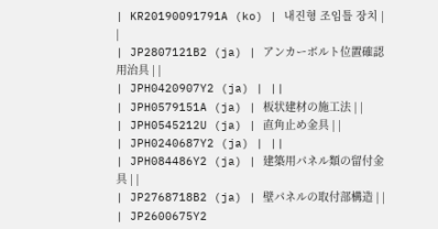| KR20190091791A (ko) | 내진형 조임틀 장치 | |
| JP2807121B2 (ja) | アンカーボルト位置確認用治具 | |
| JPH0420907Y2 (ja) | ||
| JPH0579151A (ja) | 板状建材の施工法 | |
| JPH0545212U (ja) | 直角止め金具 | |
| JPH0240687Y2 (ja) | ||
| JPH084486Y2 (ja) | 建築用パネル類の留付金具 | |
| JP2768718B2 (ja) | 壁パネルの取付部構造 | |
| JP2600675Y2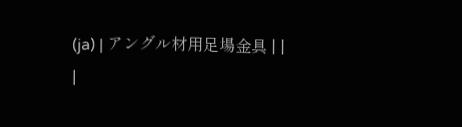(ja) | アングル材用足場金具 | |
|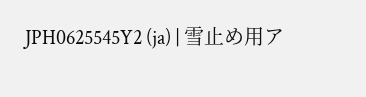JPH0625545Y2 (ja) | 雪止め用ア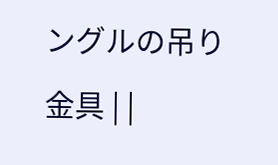ングルの吊り金具 | |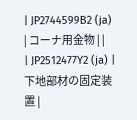| JP2744599B2 (ja) | コーナ用金物 | |
| JP2512477Y2 (ja) | 下地部材の固定装置 |